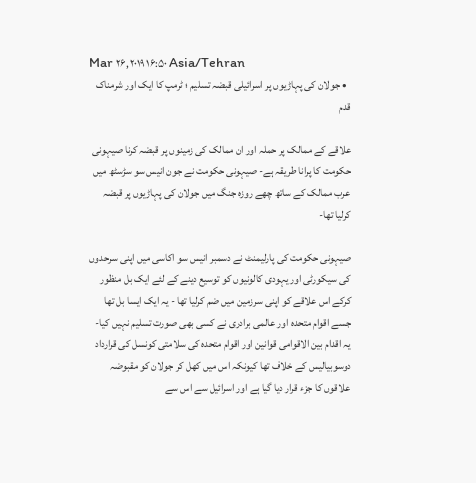Mar ۲۶, ۲۰۱۹ ۱۶:۵۰ Asia/Tehran
  • جولان کی پہاڑیوں پر اسرائیلی قبضہ تسلیم ؛ ٹرمپ کا ایک اور شرمناک قدم

علاقے کے ممالک پر حملہ اور ان ممالک کی زمینوں پر قبضہ کرنا صیہونی حکومت کا پرانا طریقہ ہے- صیہونی حکومت نے جون انیس سو سڑسٹھ میں عرب ممالک کے ساتھ چھے روزہ جنگ میں جولان کی پہاڑیوں پر قبضہ کرلیا تھا-

صیہونی حکومت کی پارلیمنٹ نے دسمبر انیس سو اکاسی میں اپنی سرحدوں کی سیکورٹی اور یہودی کالونیوں کو توسیع دینے کے لئے ایک بل منظور کرکے اس علاقے کو اپنی سرزمین میں ضم کرلیا تھا - یہ ایک ایسا بل تھا جسے اقوام متحدہ اور عالمی برادری نے کسی بھی صورت تسلیم نہیں کیا- یہ اقدام بین الاقوامی قوانین اور اقوام متحدہ کی سلامتی کونسل کی قرارداد دوسوبیالیس کے خلاف تھا کیونکہ اس میں کھل کر جولان کو مقبوضہ علاقوں کا جزء قرار دیا گیا ہے اور اسرائیل سے اس سے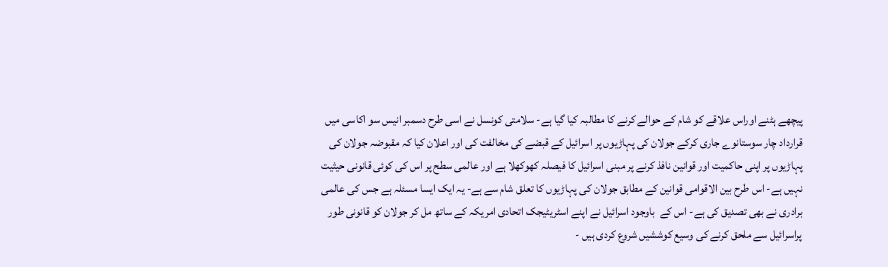پیچھے ہٹنے اوراس علاقے کو شام کے حوالے کرنے کا مطالبہ کیا گیا ہے- سلامتی کونسل نے اسی طرح دسمبر انیس سو اکاسی میں قرارداد چار سوستانوے جاری کرکے جولان کی پہاڑیوں پر اسرائیل کے قبضے کی مخالفت کی اور اعلان کیا کہ مقبوضہ جولان کی پہاڑیوں پر اپنی حاکمیت اور قوانین نافذ کرنے پر مبنی اسرائیل کا فیصلہ کھوکھلا ہے اور عالمی سطح پر اس کی کوئی قانونی حیثیت نہیں ہے- اس طرح بین الاقوامی قوانین کے مطابق جولان کی پہاڑیوں کا تعلق شام سے ہے- یہ ایک ایسا مسئلہ ہے جس کی عالمی برادری نے بھی تصدیق کی ہے- اس کے  باوجود اسرائیل نے اپنے اسٹریٹیجک اتحادی امریکہ کے ساتھ مل کر جولان کو قانونی طور پراسرائیل سے ملحق کرنے کی وسیع کوششیں شروع کردی ہیں -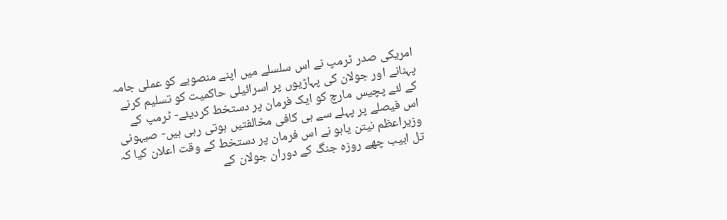امریکی صدر ٹرمپ نے اس سلسلے میں اپنے منصوبے کو عملی جامہ پہنانے اور جولان کی پہاڑیوں پر اسرائیلی حاکمیت کو تسلیم کرنے کے لئے پچیس مارچ کو ایک فرمان پر دستخط کردیئے- ٹرمپ کے اس فیصلے پر پہلے سے ہی کافی مخالفتیں ہوتی رہی ہیں- صیہونی وزیراعظم نیتن یاہو نے اس فرمان پر دستخط کے وقت اعلان کیا کہ تل ابیب چھے روزہ جنگ کے دوران جولان کے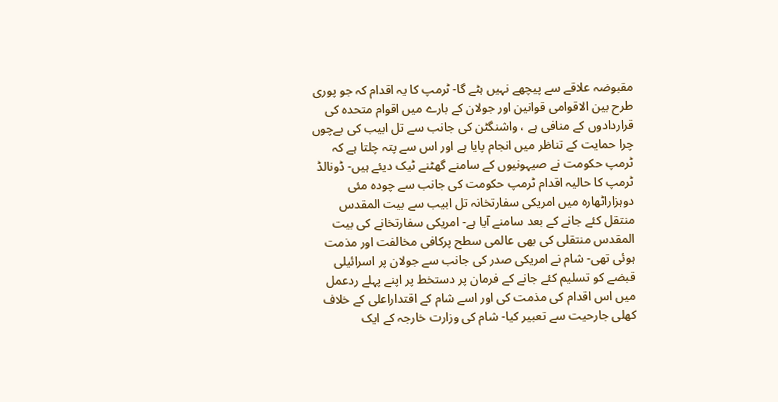مقبوضہ علاقے سے پیچھے نہیں ہٹے گا- ٹرمپ کا یہ اقدام کہ جو پوری طرح بین الاقوامی قوانین اور جولان کے بارے میں اقوام متحدہ کی قراردادوں کے منافی ہے ، واشنگٹن کی جانب سے تل ابیب کی بےچوں چرا حمایت کے تناظر میں انجام پایا ہے اور اس سے پتہ چلتا ہے کہ ٹرمپ حکومت نے صیہونیوں کے سامنے گھٹنے ٹیک دیئے ہیں- ڈونالڈ ٹرمپ کا حالیہ اقدام ٹرمپ حکومت کی جانب سے چودہ مئی دوہزاراٹھارہ میں امریکی سفارتخانہ تل ابیب سے بیت المقدس منتقل کئے جانے کے بعد سامنے آیا ہے- امریکی سفارتخانے کی بیت المقدس منتقلی کی بھی عالمی سطح پرکافی مخالفت اور مذمت ہوئی تھی- شام نے امریکی صدر کی جانب سے جولان پر اسرائیلی قبضے کو تسلیم کئے جانے کے فرمان پر دستخط پر اپنے پہلے ردعمل میں اس اقدام کی مذمت کی اور اسے شام کے اقتداراعلی کے خلاف کھلی جارحیت سے تعبیر کیا- شام کی وزارت خارجہ کے ایک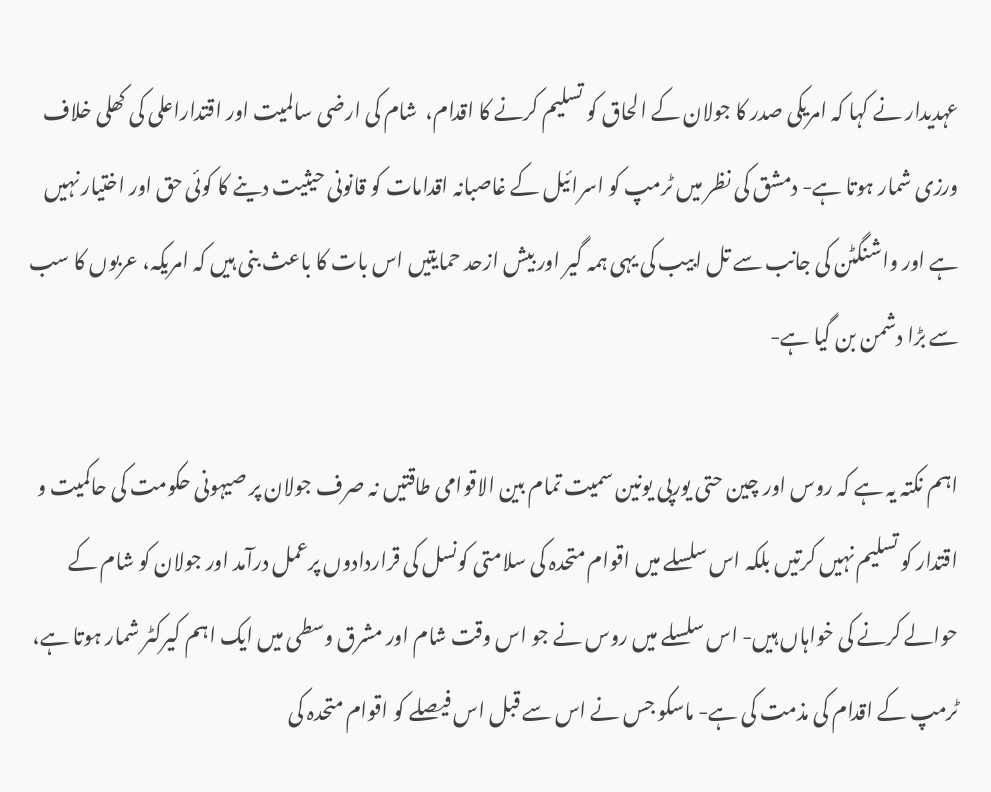عہدیدار نے کہا کہ امریکی صدر کا جولان کے الحاق کو تسلیم کرنے کا اقدام،  شام کی ارضی سالمیت اور اقتداراعلی کی کھلی خلاف ورزی شمار ہوتا ہے- دمشق کی نظر میں ٹرمپ کو اسرائیل کے غاصبانہ اقدامات کو قانونی حیثیت دینے کا کوئی حق اور اختیار نہیں ہے اور واشنگٹن کی جانب سے تل ابیب کی یہی ہمہ گیر اور بیش ازحد حمایتیں اس بات کا باعث بنی ہیں کہ امریکہ، عربوں کا سب سے بڑا دشمن بن گیا ہے-

اہم نکتہ یہ ہے کہ روس اور چین حتی یورپی یونین سمیت تمام بین الاقوامی طاقتیں نہ صرف جولان پر صیہونی حکومت کی حاکمیت و اقتدار کو تسلیم نہیں کرتیں بلکہ اس سلسلے میں اقوام متحدہ کی سلامتی کونسل کی قراردادوں پرعمل درآمد اور جولان کو شام کے حوالے کرنے کی خواہاں ہیں- اس سلسلے میں روس نے جو اس وقت شام اور مشرق وسطی میں ایک اہم کیرکٹر شمار ہوتا ہے، ٹرمپ کے اقدام کی مذمت کی ہے- ماسکو جس نے اس سے قبل اس فیصلے کو اقوام متحدہ کی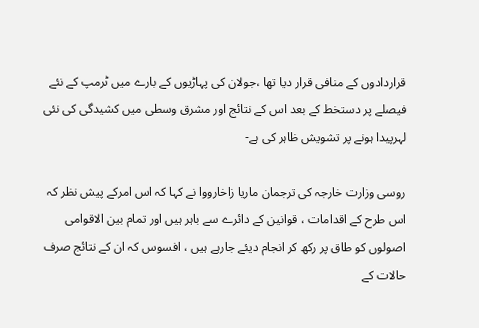قراردادوں کے منافی قرار دیا تھا ،جولان کی پہاڑیوں کے بارے میں ٹرمپ کے نئے فیصلے پر دستخط کے بعد اس کے نتائج اور مشرق وسطی میں کشیدگی کی نئی لہرپیدا ہونے پر تشویش ظاہر کی ہے-

روسی وزارت خارجہ کی ترجمان ماریا زاخارووا نے کہا کہ اس امرکے پیش نظر کہ اس طرح کے اقدامات ، قوانین کے دائرے سے باہر ہیں اور تمام بین الاقوامی اصولوں کو طاق پر رکھ کر انجام دیئے جارہے ہیں ، افسوس کہ ان کے نتائج صرف حالات کے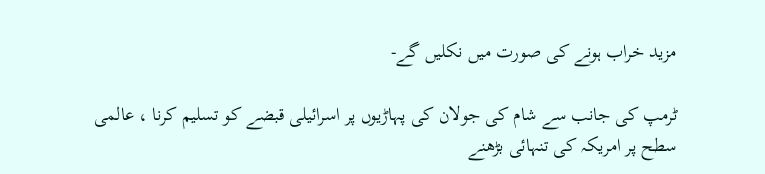مزید خراب ہونے کی صورت میں نکلیں گے-

ٹرمپ کی جانب سے شام کی جولان کی پہاڑیوں پر اسرائیلی قبضے کو تسلیم کرنا ، عالمی سطح پر امریکہ کی تنہائی بڑھنے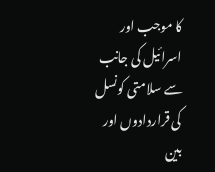کا موجب اور اسرائیل کی جانب سے سلامتی کونسل کی قراردادوں اور بین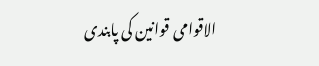الاقوامی قوانین کی پابندی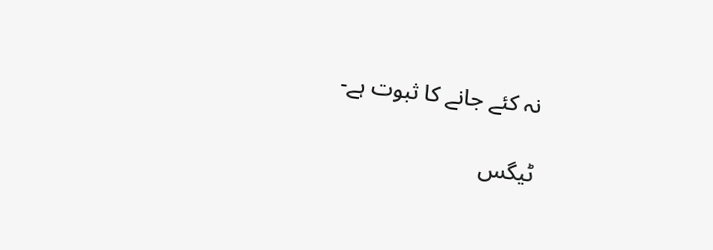نہ کئے جانے کا ثبوت ہے-

ٹیگس